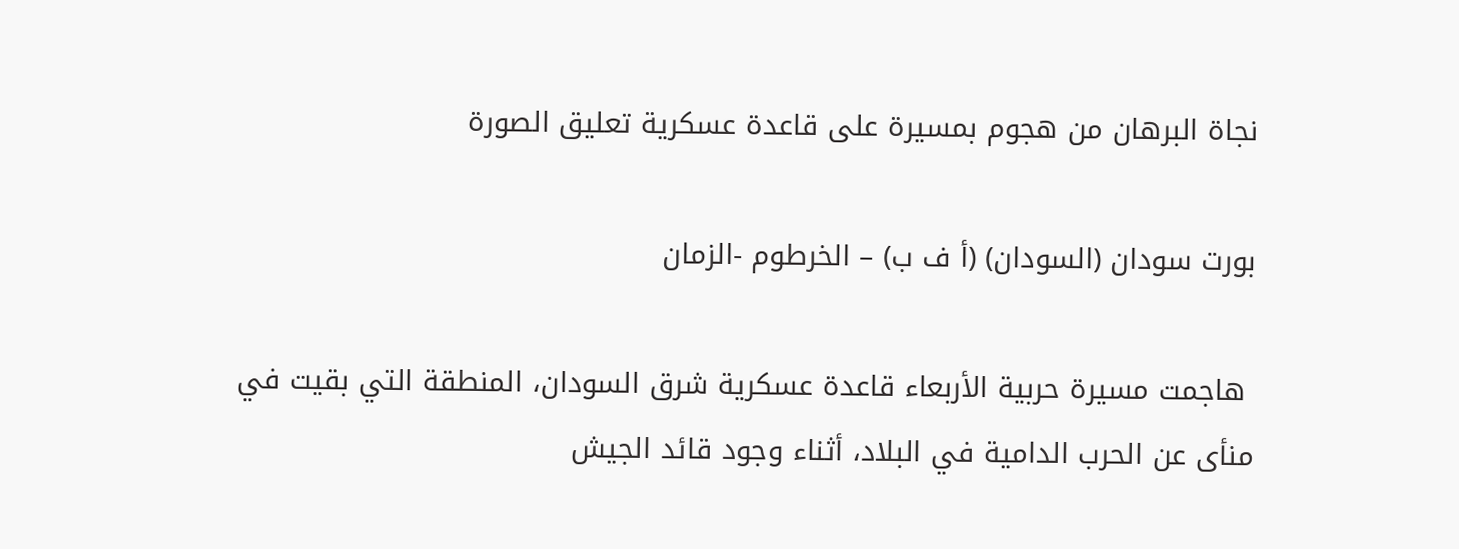نجاة البرهان من هجوم بمسيرة على قاعدة عسكرية تعليق الصورة

بورت سودان (السودان) (أ ف ب) – الخرطوم -الزمان

 هاجمت مسيرة حربية الأربعاء قاعدة عسكرية شرق السودان، المنطقة التي بقيت في منأى عن الحرب الدامية في البلاد، أثناء وجود قائد الجيش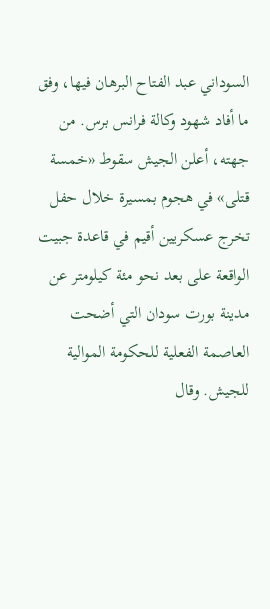السوداني عبد الفتاح البرهان فيها، وفق ما أفاد شهود وكالة فرانس برس. من جهته، أعلن الجيش سقوط «خمسة قتلى» في هجوم بمسيرة خلال حفل تخرج عسكريين أقيم في قاعدة جبيت الواقعة على بعد نحو مئة كيلومتر عن مدينة بورت سودان التي أضحت العاصمة الفعلية للحكومة الموالية للجيش. وقال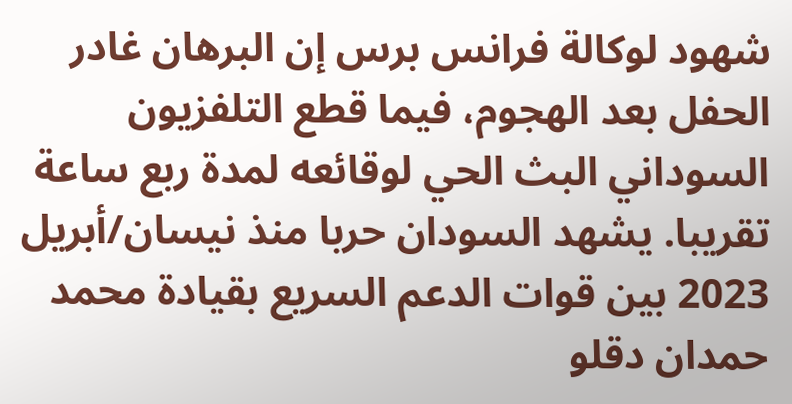شهود لوكالة فرانس برس إن البرهان غادر الحفل بعد الهجوم، فيما قطع التلفزيون السوداني البث الحي لوقائعه لمدة ربع ساعة تقريبا. يشهد السودان حربا منذ نيسان/أبريل 2023 بين قوات الدعم السريع بقيادة محمد حمدان دقلو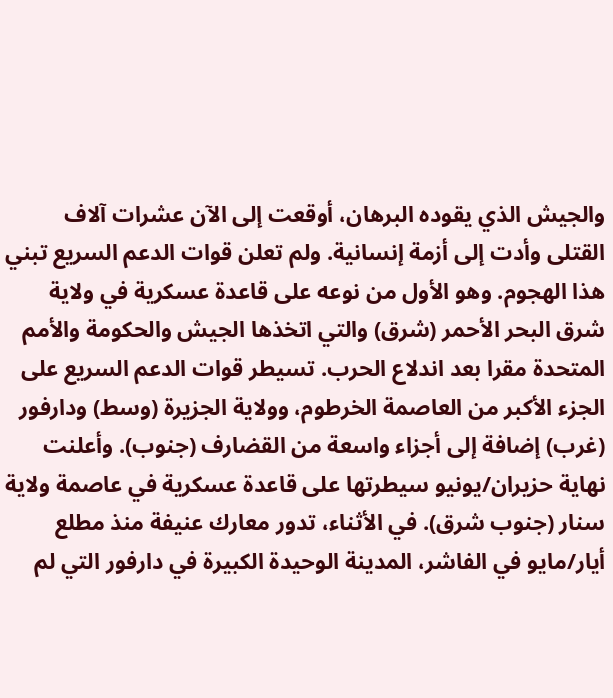والجيش الذي يقوده البرهان، أوقعت إلى الآن عشرات آلاف القتلى وأدت إلى أزمة إنسانية. ولم تعلن قوات الدعم السريع تبني هذا الهجوم. وهو الأول من نوعه على قاعدة عسكرية في ولاية شرق البحر الأحمر (شرق) والتي اتخذها الجيش والحكومة والأمم المتحدة مقرا بعد اندلاع الحرب. تسيطر قوات الدعم السريع على الجزء الأكبر من العاصمة الخرطوم، وولاية الجزيرة (وسط) ودارفور (غرب) إضافة إلى أجزاء واسعة من القضارف (جنوب). وأعلنت نهاية حزيران/يونيو سيطرتها على قاعدة عسكرية في عاصمة ولاية سنار (جنوب شرق). في الأثناء، تدور معارك عنيفة منذ مطلع أيار/مايو في الفاشر، المدينة الوحيدة الكبيرة في دارفور التي لم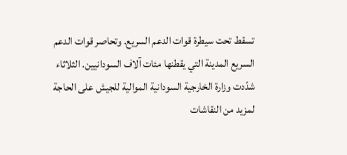تسقط تحت سيطرة قوات الدعم السريع. وتحاصر قوات الدعم السريع المدينة التي يقطنها مئات آلاف السودانيين. الثلاثاء شدّدت وزارة الخارجية السودانية الموالية للجيش على الحاجة لمزيد من النقاشات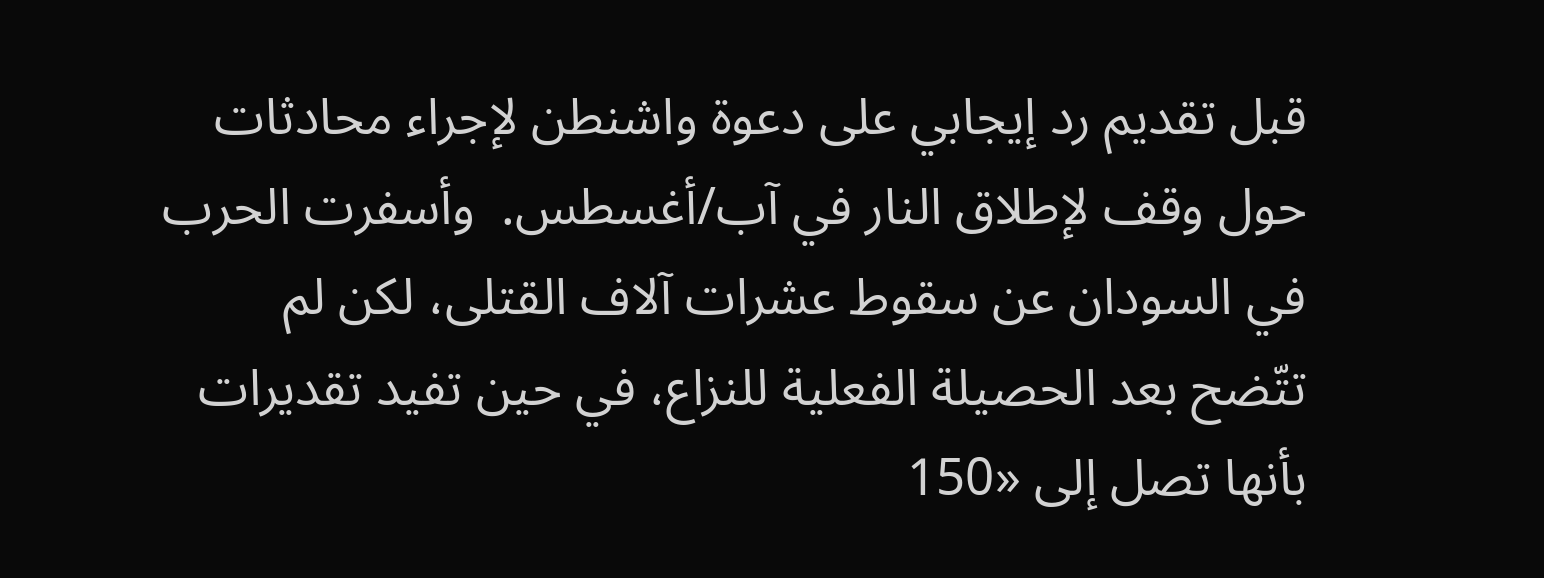قبل تقديم رد إيجابي على دعوة واشنطن لإجراء محادثات حول وقف لإطلاق النار في آب/أغسطس.  وأسفرت الحرب في السودان عن سقوط عشرات آلاف القتلى، لكن لم تتّضح بعد الحصيلة الفعلية للنزاع، في حين تفيد تقديرات بأنها تصل إلى «150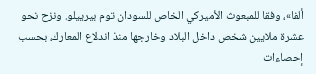ألفا»، وفقا للمبعوث الأميركي الخاص للسودان توم بيرييلو. ونزح نحو عشرة ملايين شخص داخل البلاد وخارجها منذ اندلاع المعارك، بحسب إحصاءات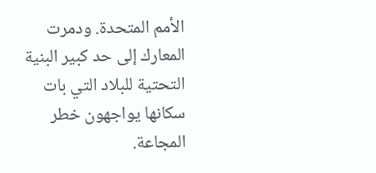الأمم المتحدة. ودمرت المعارك إلى حد كبير البنية التحتية للبلاد التي بات سكانها يواجهون خطر المجاعة.